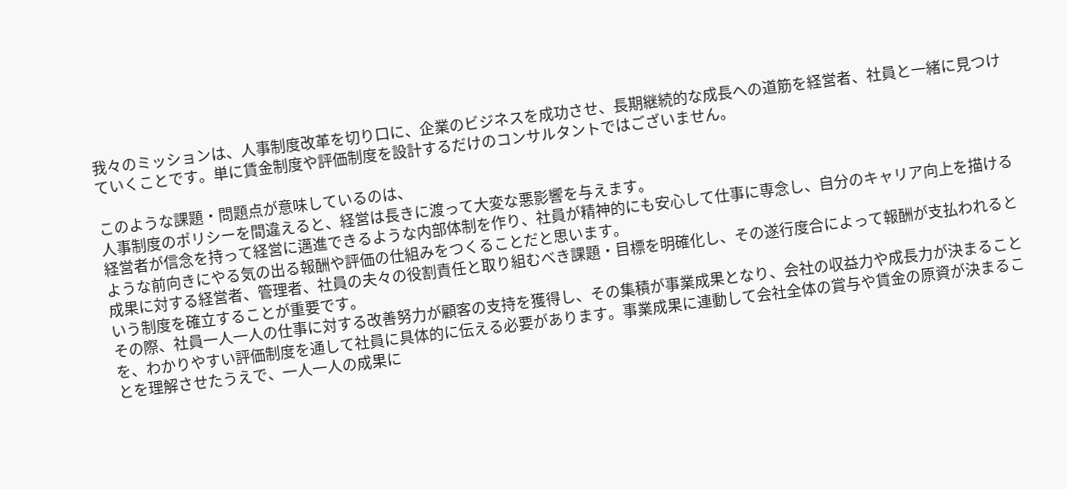我々のミッションは、人事制度改革を切り口に、企業のビジネスを成功させ、長期継続的な成長への道筋を経営者、社員と一緒に見つけていくことです。単に賃金制度や評価制度を設計するだけのコンサルタントではございません。

このような課題・問題点が意味しているのは、
人事制度のポリシーを間違えると、経営は長きに渡って大変な悪影響を与えます。
経営者が信念を持って経営に邁進できるような内部体制を作り、社員が精神的にも安心して仕事に専念し、自分のキャリア向上を描けるような前向きにやる気の出る報酬や評価の仕組みをつくることだと思います。
成果に対する経営者、管理者、社員の夫々の役割責任と取り組むべき課題・目標を明確化し、その遂行度合によって報酬が支払われるという制度を確立することが重要です。
その際、社員一人一人の仕事に対する改善努力が顧客の支持を獲得し、その集積が事業成果となり、会社の収益力や成長力が決まることを、わかりやすい評価制度を通して社員に具体的に伝える必要があります。事業成果に連動して会社全体の賞与や賃金の原資が決まることを理解させたうえで、一人一人の成果に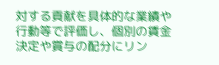対する貢献を具体的な業績や行動等で評価し、個別の賃金決定や賞与の配分にリン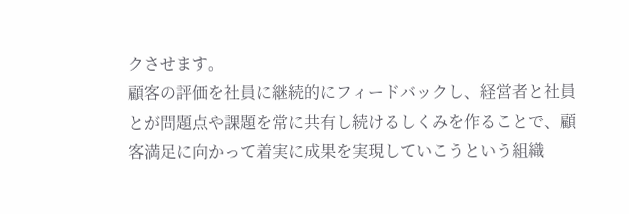クさせます。
顧客の評価を社員に継続的にフィードバックし、経営者と社員とが問題点や課題を常に共有し続けるしくみを作ることで、顧客満足に向かって着実に成果を実現していこうという組織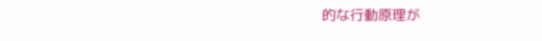的な行動原理が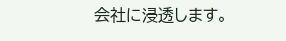会社に浸透します。